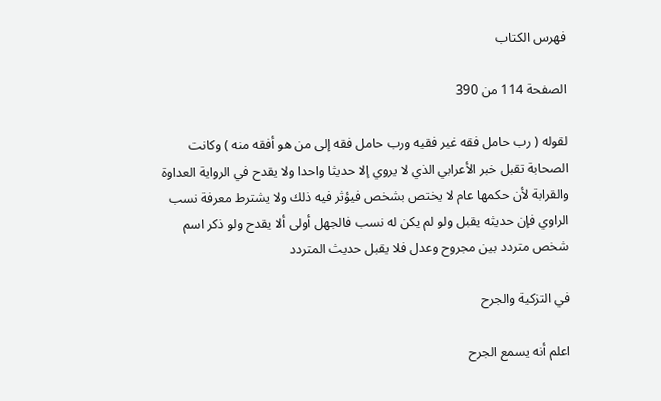فهرس الكتاب

الصفحة 114 من 390

لقوله ( رب حامل فقه غير فقيه ورب حامل فقه إلى من هو أفقه منه ) وكانت الصحابة تقبل خبر الأعرابي الذي لا يروي إلا حديثا واحدا ولا يقدح في الرواية العداوة والقرابة لأن حكمها عام لا يختص بشخص فيؤثر فيه ذلك ولا يشترط معرفة نسب الراوي فإن حديثه يقبل ولو لم يكن له نسب فالجهل أولى ألا يقدح ولو ذكر اسم شخص متردد بين مجروح وعدل فلا يقبل حديث المتردد

في التزكية والجرح

اعلم أنه يسمع الجرح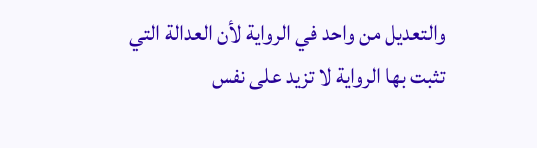والتعديل من واحد في الرواية لأن العدالة التي تثبت بها الرواية لا تزيد على نفس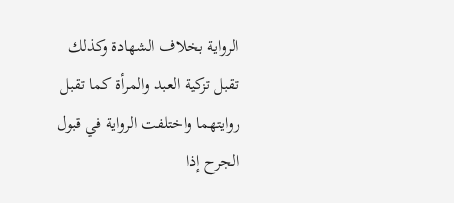الرواية بخلاف الشهادة وكذلك تقبل تزكية العبد والمرأة كما تقبل روايتهما واختلفت الرواية في قبول الجرح إذا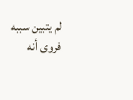لم يتبين سببه فروى أنه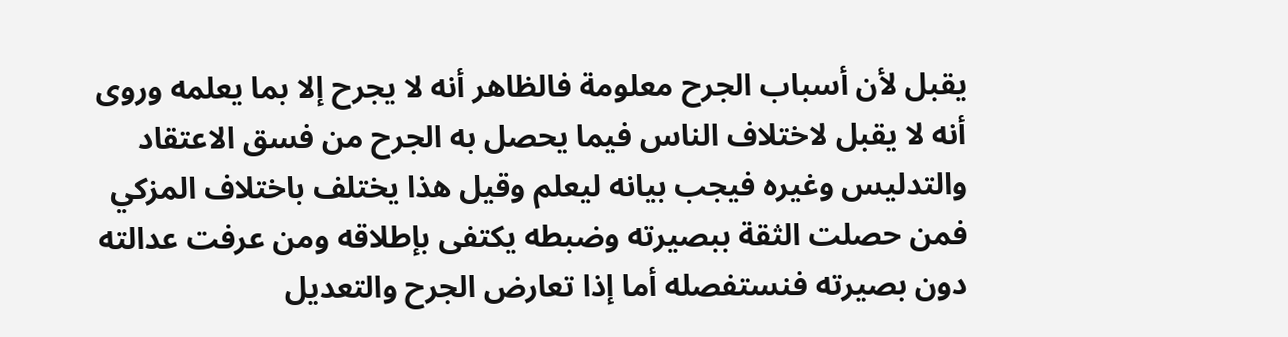يقبل لأن أسباب الجرح معلومة فالظاهر أنه لا يجرح إلا بما يعلمه وروى أنه لا يقبل لاختلاف الناس فيما يحصل به الجرح من فسق الاعتقاد والتدليس وغيره فيجب بيانه ليعلم وقيل هذا يختلف باختلاف المزكي فمن حصلت الثقة ببصيرته وضبطه يكتفى بإطلاقه ومن عرفت عدالته دون بصيرته فنستفصله أما إذا تعارض الجرح والتعديل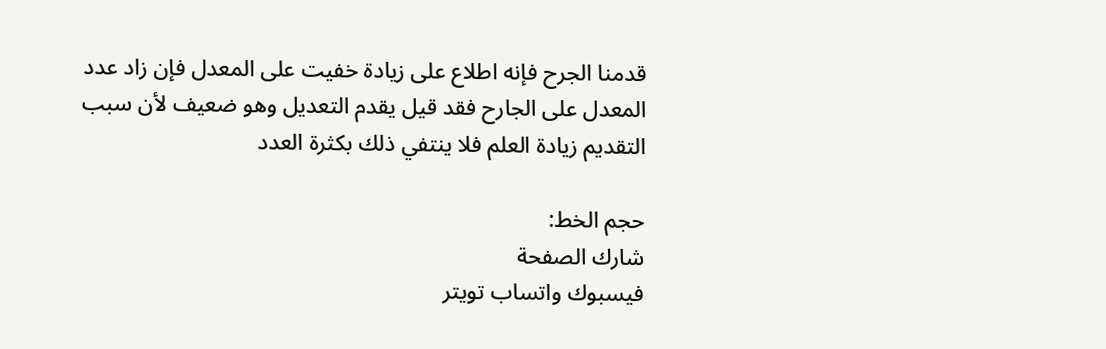قدمنا الجرح فإنه اطلاع على زيادة خفيت على المعدل فإن زاد عدد المعدل على الجارح فقد قيل يقدم التعديل وهو ضعيف لأن سبب التقديم زيادة العلم فلا ينتفي ذلك بكثرة العدد

حجم الخط:
شارك الصفحة
فيسبوك واتساب تويتر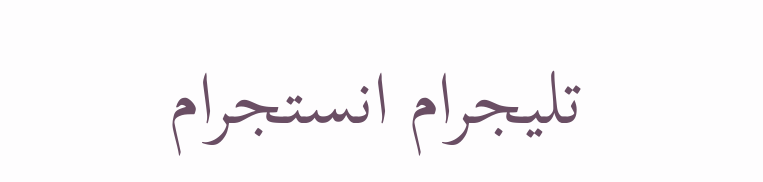تليجرام انستجرام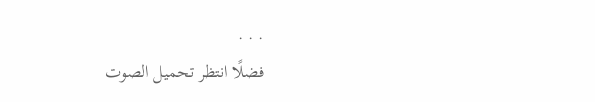. . .
فضلًا انتظر تحميل الصوت